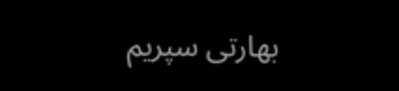بھارتی سپریم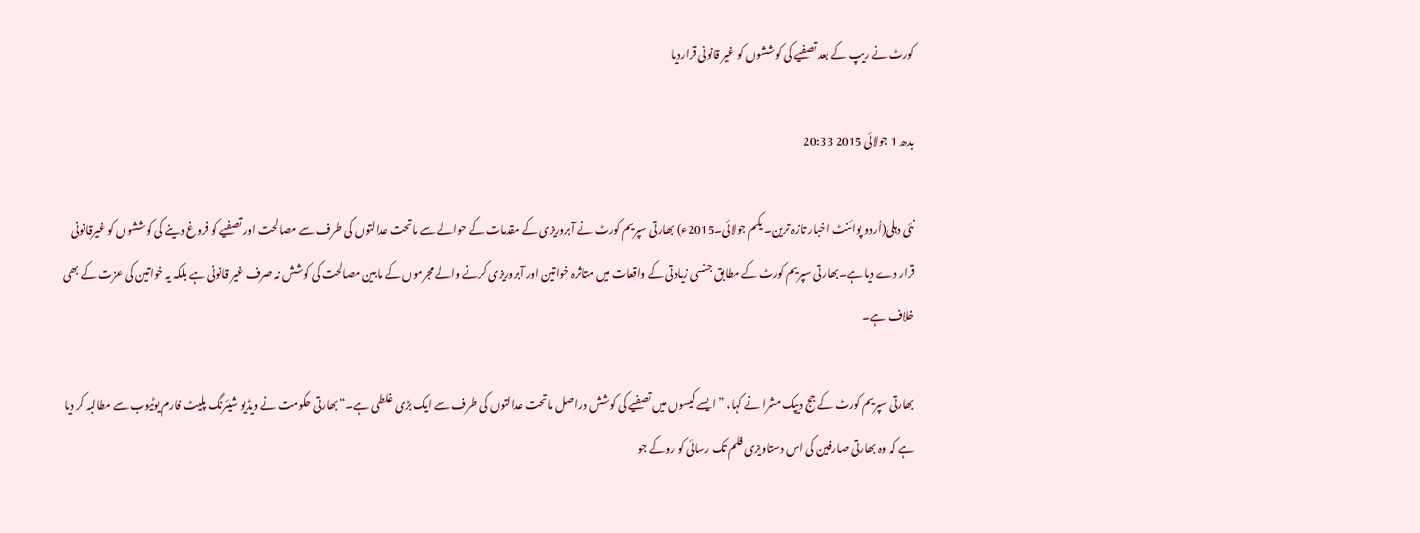کورٹ نے ریپ کے بعد تصفیے کی کوششوں کو غیر قانونی قراردیا

بدھ 1 جولائی 2015 20:33

نئی دہلی(اُردو پوائنٹ اخبار تازہ ترین۔ یکم جولائی۔2015ء) بھارتی سپریم کورٹ نے آبروریزی کے مقدمات کے حوالے سے ماتحت عدالتوں کی طرف سے مصالحت اور تصفیے کو فروغ دینے کی کوششوں کو غیرقانونی قرار دے دیا ہے۔بھارتی سپریم کورٹ کے مطابق جنسی زیادتی کے واقعات میں متاثرہ خواتین اور آبروریزی کرنے والے مجرموں کے مابین مصالحت کی کوشش نہ صرف غیر قانونی ہے بلکہ یہ خواتین کی عزت کے بھی خلاف ہے۔

بھارتی سپریم کورٹ کے جج دیپک مشرا نے کہا، ”ایسے کیسوں میں تصفیے کی کوشش دراصل ماتحت عدالتوں کی طرف سے ایک بڑی غلطی ہے۔“بھارتی حکومت نے ویڈیو شیئرنگ پلیٹ فارم یوٹیوب سے مطالبہ کر دیا ہے کہ وہ بھارتی صارفین کی اس دستاویزی فلم تک رسائی کو روکے جو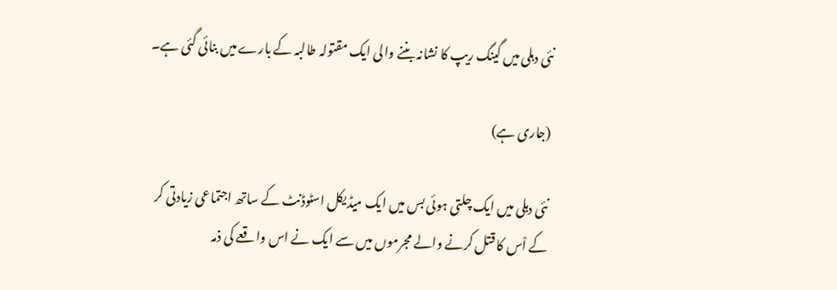نئی دہلی میں گینگ ریپ کا نشانہ بننے والی ایک مقتولہ طالبہ کے بارے میں بنائی گئی ہے۔

(جاری ہے)

نئی دہلی میں ایک چلتی ہوئی بس میں ایک میڈیکل اسٹوڈنٹ کے ساتھ اجتماعی زیادتی کر کے اْس کا قتل کرنے والے مجرموں میں سے ایک نے اس واقعے کی ذمہ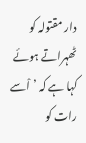دار مقتولہ کو ٹھہراتے ہوئے کہا ہے کہ ’اْسے رات کو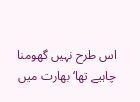اس طرح نہیں گھومنا چاہیے تھا‘بھارت میں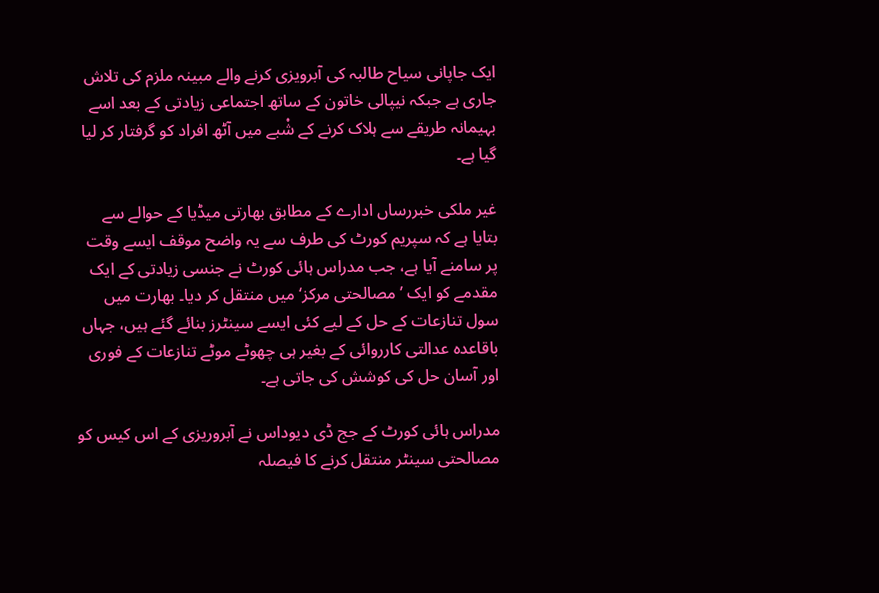ایک جاپانی سیاح طالبہ کی آبرویزی کرنے والے مبینہ ملزم کی تلاش جاری ہے جبکہ نیپالی خاتون کے ساتھ اجتماعی زیادتی کے بعد اسے بہیمانہ طریقے سے ہلاک کرنے کے شْبے میں آٹھ افراد کو گرفتار کر لیا گیا ہے۔

غیر ملکی خبررساں ادارے کے مطابق بھارتی میڈیا کے حوالے سے بتایا ہے کہ سپریم کورٹ کی طرف سے یہ واضح موقف ایسے وقت پر سامنے آیا ہے، جب مدراس ہائی کورٹ نے جنسی زیادتی کے ایک مقدمے کو ایک ’مصالحتی مرکز‘ میں منتقل کر دیا۔ بھارت میں سول تنازعات کے حل کے لیے کئی ایسے سینٹرز بنائے گئے ہیں، جہاں باقاعدہ عدالتی کارروائی کے بغیر ہی چھوٹے موٹے تنازعات کے فوری اور آسان حل کی کوشش کی جاتی ہے۔

مدراس ہائی کورٹ کے جج ڈی دیوداس نے آبروریزی کے اس کیس کو مصالحتی سینٹر منتقل کرنے کا فیصلہ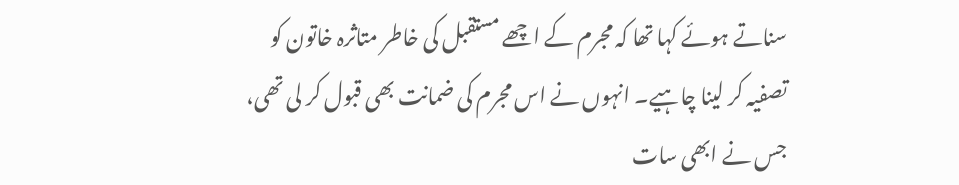سناتے ہوئے کہا تھا کہ مجرم کے اچھے مستقبل کی خاطر متاثرہ خاتون کو تصفیہ کر لینا چاہیے۔ انہوں نے اس مجرم کی ضمانت بھی قبول کر لی تھی، جس نے ابھی سات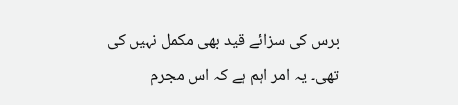برس کی سزائے قید بھی مکمل نہیں کی تھی۔ یہ امر اہم ہے کہ اس مجرم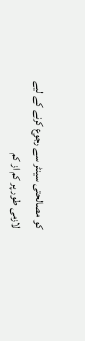کو مصالحتی سینٹر سے رجوع کرنے کے لیے لازمی طور پر کم از کم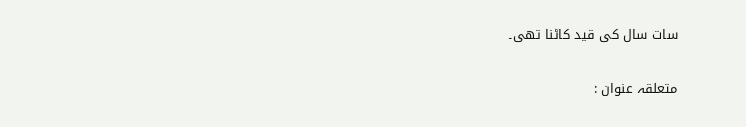سات سال کی قید کاٹنا تھی۔

متعلقہ عنوان :